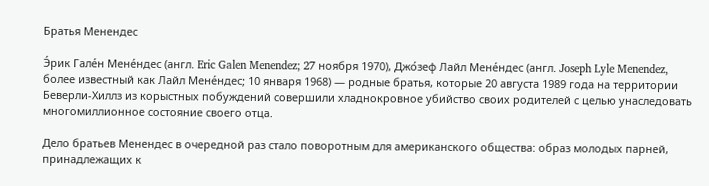Братья Менендес

Э́рик Гале́н Мене́ндес (англ. Eric Galen Menendez; 27 ноября 1970), Джо́зеф Лайл Мене́ндес (англ. Joseph Lyle Menendez, более известный как Лайл Мене́ндес; 10 января 1968) — родные братья, которые 20 августа 1989 года на территории Беверли-Хиллз из корыстных побуждений совершили хладнокровное убийство своих родителей с целью унаследовать многомиллионное состояние своего отца.

Дело братьев Менендес в очередной раз стало поворотным для американского общества: образ молодых парней, принадлежащих к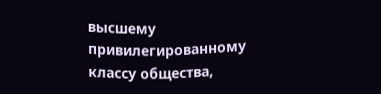высшему привилегированному классу общества,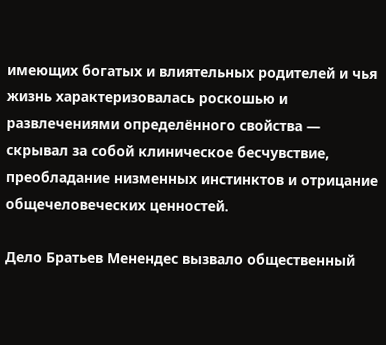имеющих богатых и влиятельных родителей и чья жизнь характеризовалась роскошью и развлечениями определённого свойства — скрывал за собой клиническое бесчувствие, преобладание низменных инстинктов и отрицание общечеловеческих ценностей.

Дело Братьев Менендес вызвало общественный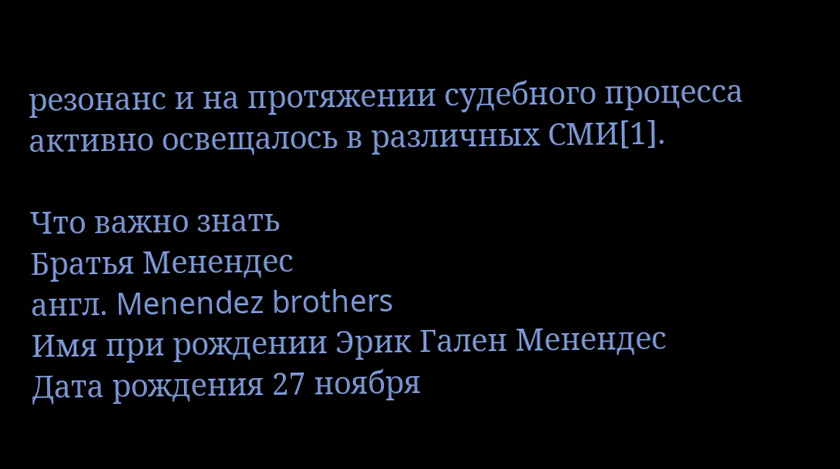резонанс и на протяжении судебного процесса активно освещалось в различных СМИ[1].

Что важно знать
Братья Менендес
англ. Menendez brothers
Имя при рождении Эрик Гален Менендес
Дата рождения 27 ноября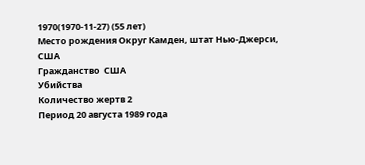1970(1970-11-27) (55 лет)
Место рождения Округ Камден, штат Нью-Джерси, США
Гражданство  США
Убийства
Количество жертв 2
Период 20 августа 1989 года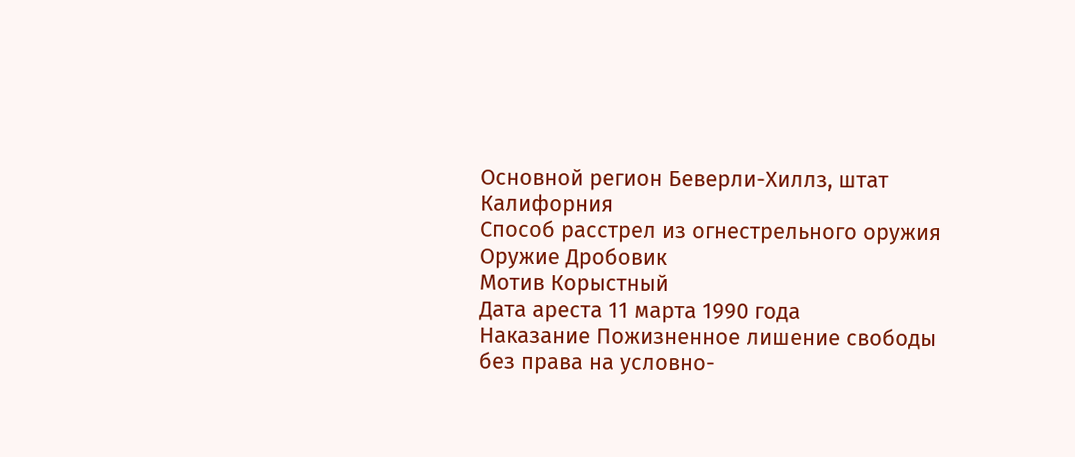Основной регион Беверли-Хиллз, штат Калифорния
Способ расстрел из огнестрельного оружия
Оружие Дробовик
Мотив Корыстный
Дата ареста 11 марта 1990 года
Наказание Пожизненное лишение свободы без права на условно-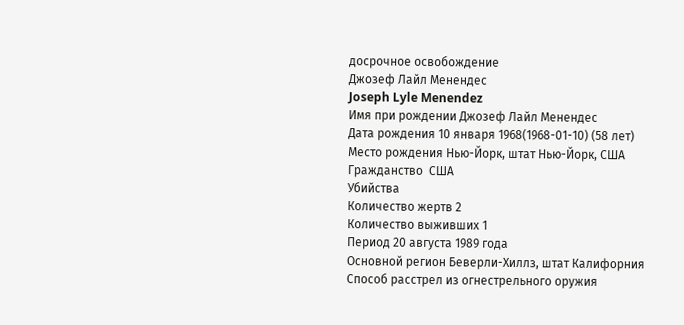досрочное освобождение
Джозеф Лайл Менендес
Joseph Lyle Menendez
Имя при рождении Джозеф Лайл Менендес
Дата рождения 10 января 1968(1968-01-10) (58 лет)
Место рождения Нью-Йорк, штат Нью-Йорк, США
Гражданство  США
Убийства
Количество жертв 2
Количество выживших 1
Период 20 августа 1989 года
Основной регион Беверли-Хиллз, штат Калифорния
Способ расстрел из огнестрельного оружия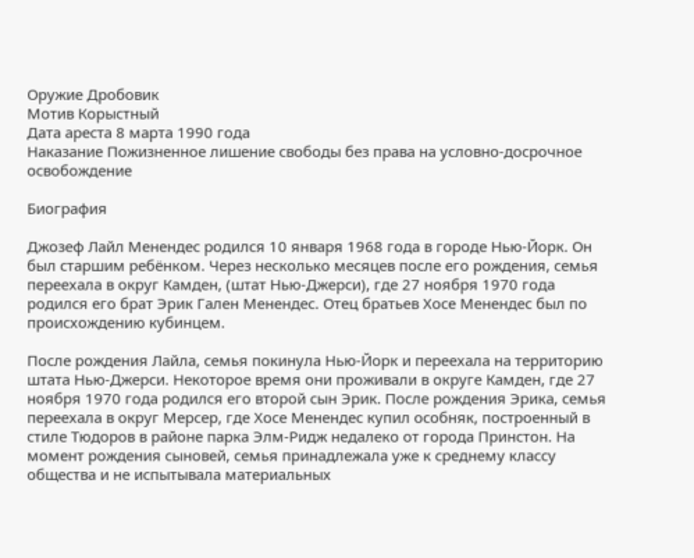Оружие Дробовик
Мотив Корыстный
Дата ареста 8 марта 1990 года
Наказание Пожизненное лишение свободы без права на условно-досрочное освобождение

Биография

Джозеф Лайл Менендес родился 10 января 1968 года в городе Нью-Йорк. Он был старшим ребёнком. Через несколько месяцев после его рождения, семья переехала в округ Камден, (штат Нью-Джерси), где 27 ноября 1970 года родился его брат Эрик Гален Менендес. Отец братьев Хосе Менендес был по происхождению кубинцем.

После рождения Лайла, семья покинула Нью-Йорк и переехала на территорию штата Нью-Джерси. Некоторое время они проживали в округе Камден, где 27 ноября 1970 года родился его второй сын Эрик. После рождения Эрика, семья переехала в округ Мерсер, где Хосе Менендес купил особняк, построенный в стиле Тюдоров в районе парка Элм-Ридж недалеко от города Принстон. На момент рождения сыновей, семья принадлежала уже к среднему классу общества и не испытывала материальных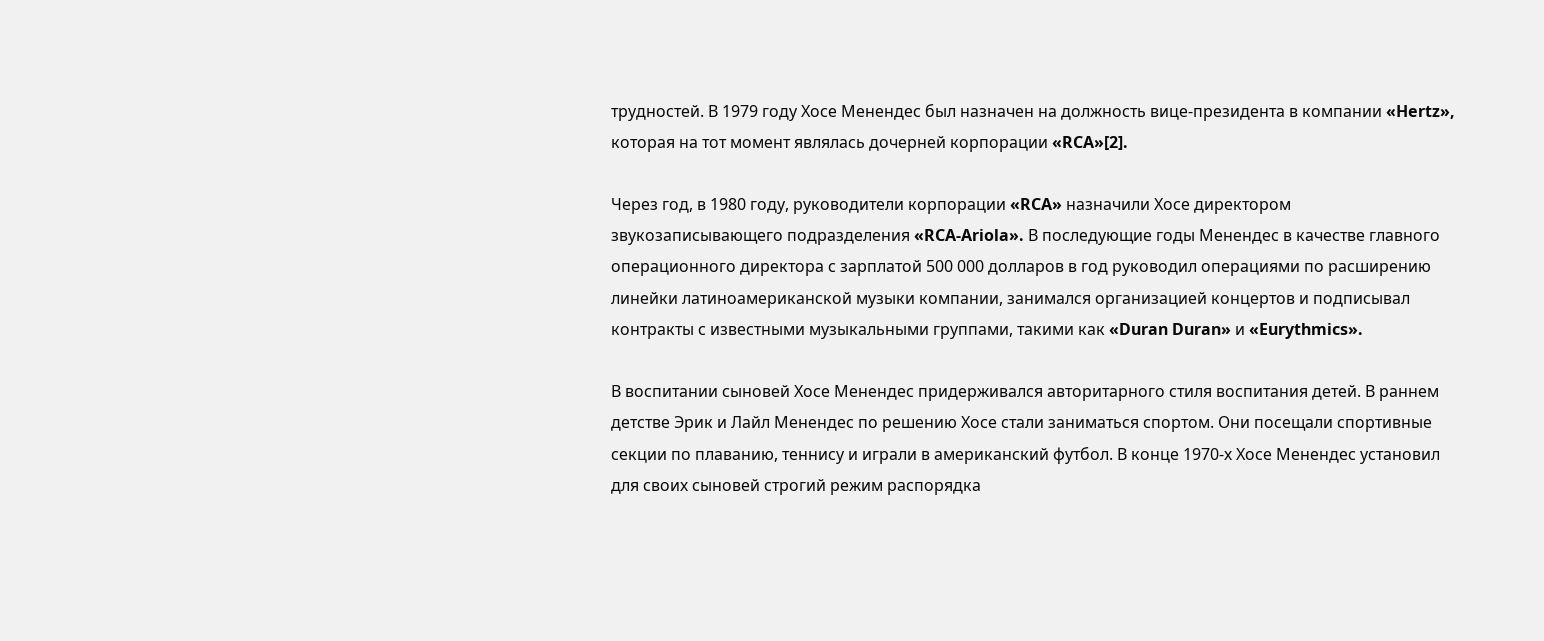трудностей. В 1979 году Хосе Менендес был назначен на должность вице-президента в компании «Hertz», которая на тот момент являлась дочерней корпорации «RCA»[2].

Через год, в 1980 году, руководители корпорации «RCA» назначили Хосе директором звукозаписывающего подразделения «RCA-Ariola». В последующие годы Менендес в качестве главного операционного директора с зарплатой 500 000 долларов в год руководил операциями по расширению линейки латиноамериканской музыки компании, занимался организацией концертов и подписывал контракты с известными музыкальными группами, такими как «Duran Duran» и «Eurythmics».

В воспитании сыновей Хосе Менендес придерживался авторитарного стиля воспитания детей. В раннем детстве Эрик и Лайл Менендес по решению Хосе стали заниматься спортом. Они посещали спортивные секции по плаванию, теннису и играли в американский футбол. В конце 1970-х Хосе Менендес установил для своих сыновей строгий режим распорядка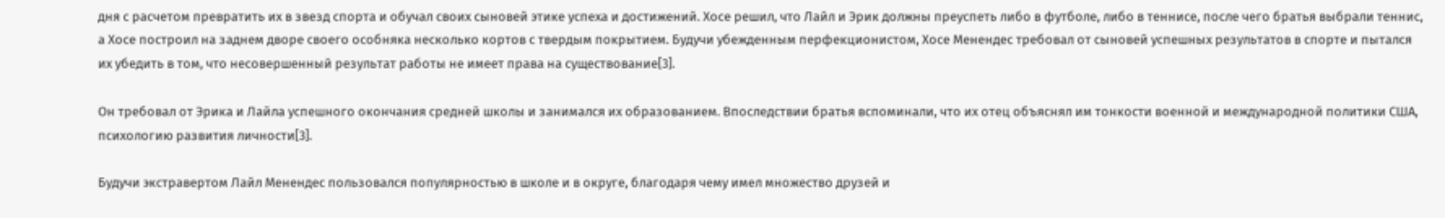дня с расчетом превратить их в звезд спорта и обучал своих сыновей этике успеха и достижений. Хосе решил, что Лайл и Эрик должны преуспеть либо в футболе, либо в теннисе, после чего братья выбрали теннис, а Хосе построил на заднем дворе своего особняка несколько кортов с твердым покрытием. Будучи убежденным перфекционистом, Хосе Менендес требовал от сыновей успешных результатов в спорте и пытался их убедить в том, что несовершенный результат работы не имеет права на существование[3].

Он требовал от Эрика и Лайла успешного окончания средней школы и занимался их образованием. Впоследствии братья вспоминали, что их отец объяснял им тонкости военной и международной политики США, психологию развития личности[3].

Будучи экстравертом Лайл Менендес пользовался популярностью в школе и в округе, благодаря чему имел множество друзей и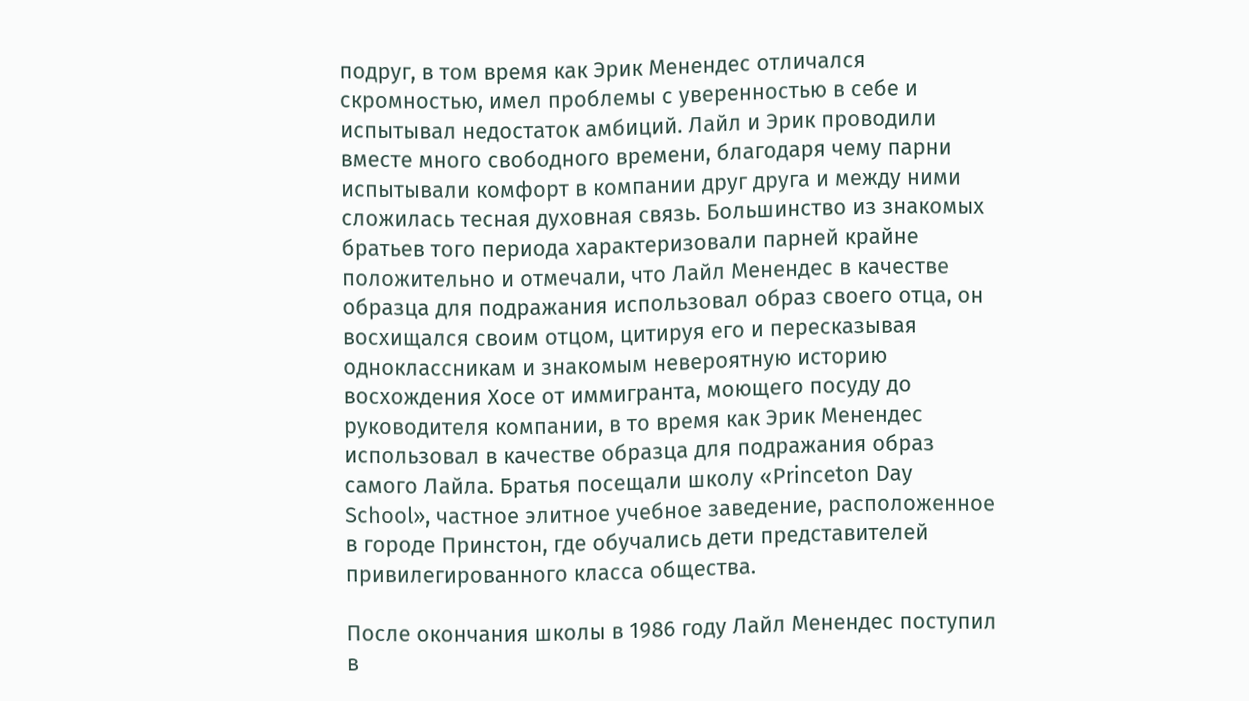подруг, в том время как Эрик Менендес отличался скромностью, имел проблемы с уверенностью в себе и испытывал недостаток амбиций. Лайл и Эрик проводили вместе много свободного времени, благодаря чему парни испытывали комфорт в компании друг друга и между ними сложилась тесная духовная связь. Большинство из знакомых братьев того периода характеризовали парней крайне положительно и отмечали, что Лайл Менендес в качестве образца для подражания использовал образ своего отца, он восхищался своим отцом, цитируя его и пересказывая одноклассникам и знакомым невероятную историю восхождения Хосе от иммигранта, моющего посуду до руководителя компании, в то время как Эрик Менендес использовал в качестве образца для подражания образ самого Лайла. Братья посещали школу «Princeton Day School», частное элитное учебное заведение, расположенное в городе Принстон, где обучались дети представителей привилегированного класса общества.

После окончания школы в 1986 году Лайл Менендес поступил в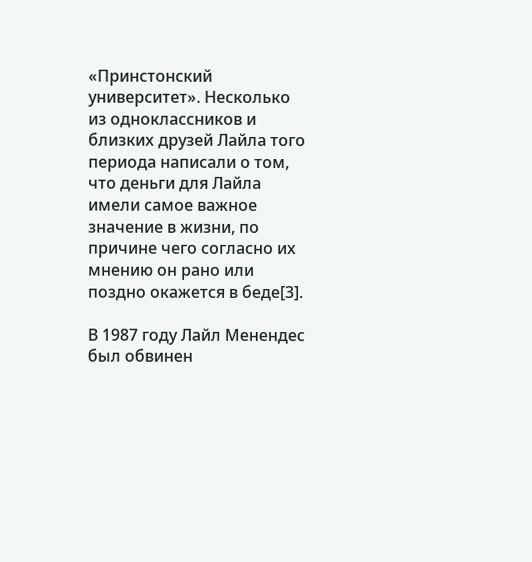«Принстонский университет». Несколько из одноклассников и близких друзей Лайла того периода написали о том, что деньги для Лайла имели самое важное значение в жизни, по причине чего согласно их мнению он рано или поздно окажется в беде[3].

В 1987 году Лайл Менендес был обвинен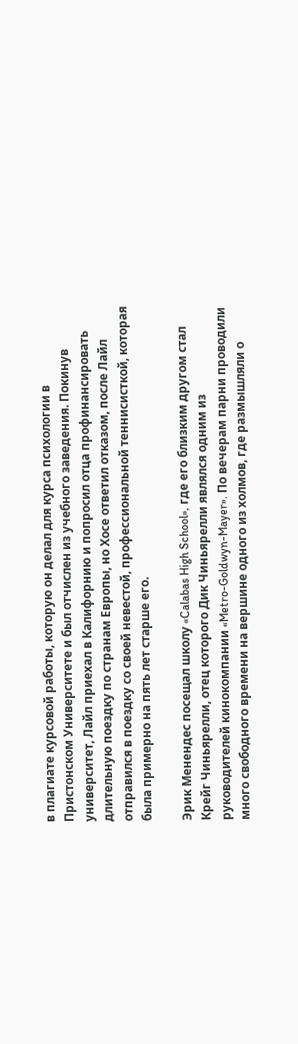в плагиате курсовой работы, которую он делал для курса психологии в Пристонском Университете и был отчислен из учебного заведения. Покинув университет, Лайл приехал в Калифорнию и попросил отца профинансировать длительную поездку по странам Европы, но Хосе ответил отказом, после Лайл отправился в поездку со своей невестой, профессиональной теннисисткой, которая была примерно на пять лет старше его.

Эрик Менендес посещал школу «Calabas High School», где его близким другом стал Крейг Чиньярелли, отец которого Дик Чиньярелли являлся одним из руководителей кинокомпании «Metro-Goldwyn-Mayer». По вечерам парни проводили много свободного времени на вершине одного из холмов, где размышляли о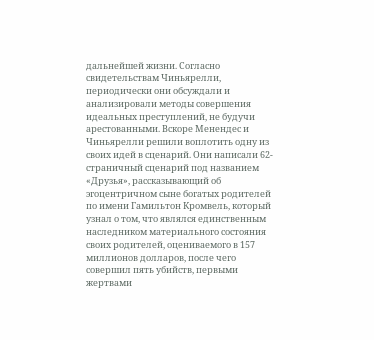дальнейшей жизни. Согласно свидетельствам Чиньярелли, периодически они обсуждали и анализировали методы совершения идеальных преступлений, не будучи арестованными. Вскоре Менендес и Чиньярелли решили воплотить одну из своих идей в сценарий. Они написали 62-страничный сценарий под названием «Друзья», рассказывающий об эгоцентричном сыне богатых родителей по имени Гамильтон Кромвель, который узнал о том, что являлся единственным наследником материального состояния своих родителей, оцениваемого в 157 миллионов долларов, после чего совершил пять убийств, первыми жертвами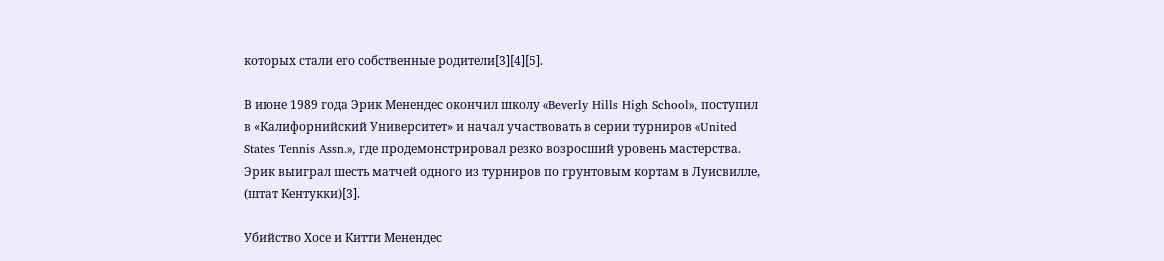которых стали его собственные родители[3][4][5].

В июне 1989 года Эрик Менендес окончил школу «Beverly Hills High School», поступил в «Калифорнийский Университет» и начал участвовать в серии турниров «United States Tennis Assn.», где продемонстрировал резко возросший уровень мастерства. Эрик выиграл шесть матчей одного из турниров по грунтовым кортам в Луисвилле, (штат Кентукки)[3].

Убийство Хосе и Китти Менендес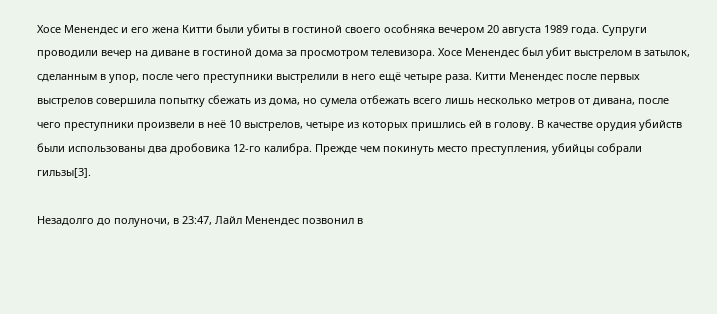Хосе Менендес и его жена Китти были убиты в гостиной своего особняка вечером 20 августа 1989 года. Супруги проводили вечер на диване в гостиной дома за просмотром телевизора. Хосе Менендес был убит выстрелом в затылок, сделанным в упор, после чего преступники выстрелили в него ещё четыре раза. Китти Менендес после первых выстрелов совершила попытку сбежать из дома, но сумела отбежать всего лишь несколько метров от дивана, после чего преступники произвели в неё 10 выстрелов, четыре из которых пришлись ей в голову. В качестве орудия убийств были использованы два дробовика 12-го калибра. Прежде чем покинуть место преступления, убийцы собрали гильзы[3].

Незадолго до полуночи, в 23:47, Лайл Менендес позвонил в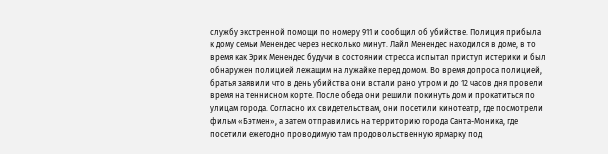службу экстренной помощи по номеру 911 и сообщил об убийстве. Полиция прибыла к дому семьи Менендес через несколько минут. Лайл Менендес находился в доме, в то время как Эрик Менендес будучи в состоянии стресса испытал приступ истерики и был обнаружен полицией лежащим на лужайке перед домом. Во время допроса полицией, братья заявили что в день убийства они встали рано утром и до 12 часов дня провели время на теннисном корте. После обеда они решили покинуть дом и прокатиться по улицам города. Согласно их свидетельствам, они посетили кинотеатр, где посмотрели фильм «Бэтмен», а затем отправились на территорию города Санта-Моника, где посетили ежегодно проводимую там продовольственную ярмарку под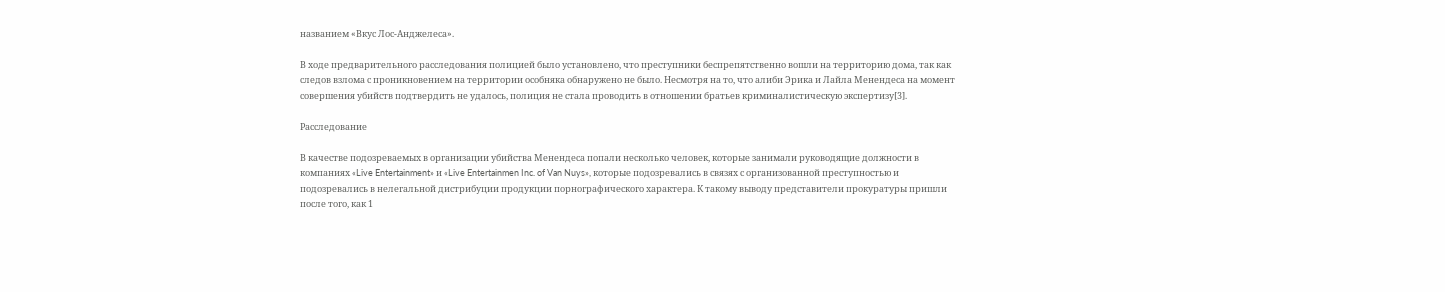названием «Вкус Лос-Анджелеса».

В ходе предварительного расследования полицией было установлено, что преступники беспрепятственно вошли на территорию дома, так как следов взлома с проникновением на территории особняка обнаружено не было. Несмотря на то, что алиби Эрика и Лайла Менендеса на момент совершения убийств подтвердить не удалось, полиция не стала проводить в отношении братьев криминалистическую экспертизу[3].

Расследование

В качестве подозреваемых в организации убийства Менендеса попали несколько человек, которые занимали руководящие должности в компаниях «Live Entertainment» и «Live Entertainmen Inc. of Van Nuys», которые подозревались в связях с организованной преступностью и подозревались в нелегальной дистрибуции продукции порнографического характера. К такому выводу представители прокуратуры пришли после того, как 1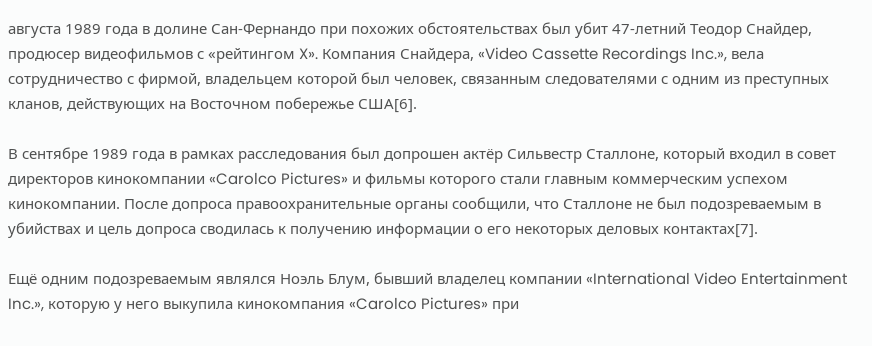августа 1989 года в долине Сан-Фернандо при похожих обстоятельствах был убит 47-летний Теодор Снайдер, продюсер видеофильмов с «рейтингом X». Компания Снайдера, «Video Cassette Recordings Inc.», вела сотрудничество с фирмой, владельцем которой был человек, связанным следователями с одним из преступных кланов, действующих на Восточном побережье США[6].

В сентябре 1989 года в рамках расследования был допрошен актёр Сильвестр Сталлоне, который входил в совет директоров кинокомпании «Carolco Pictures» и фильмы которого стали главным коммерческим успехом кинокомпании. После допроса правоохранительные органы сообщили, что Сталлоне не был подозреваемым в убийствах и цель допроса сводилась к получению информации о его некоторых деловых контактах[7].

Ещё одним подозреваемым являлся Ноэль Блум, бывший владелец компании «International Video Entertainment Inc.», которую у него выкупила кинокомпания «Carolco Pictures» при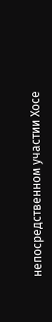непосредственном участии Хосе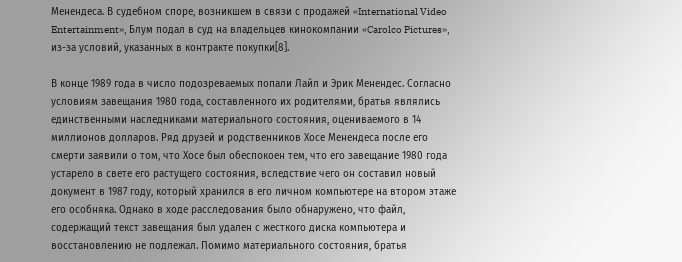Менендеса. В судебном споре, возникшем в связи с продажей «International Video Entertainment», Блум подал в суд на владельцев кинокомпании «Carolco Pictures», из-за условий, указанных в контракте покупки[8].

В конце 1989 года в число подозреваемых попали Лайл и Эрик Менендес. Согласно условиям завещания 1980 года, составленного их родителями, братья являлись единственными наследниками материального состояния, оцениваемого в 14 миллионов долларов. Ряд друзей и родственников Хосе Менендеса после его смерти заявили о том, что Хосе был обеспокоен тем, что его завещание 1980 года устарело в свете его растущего состояния, вследствие чего он составил новый документ в 1987 году, который хранился в его личном компьютере на втором этаже его особняка. Однако в ходе расследования было обнаружено, что файл, содержащий текст завещания был удален с жесткого диска компьютера и восстановлению не подлежал. Помимо материального состояния, братья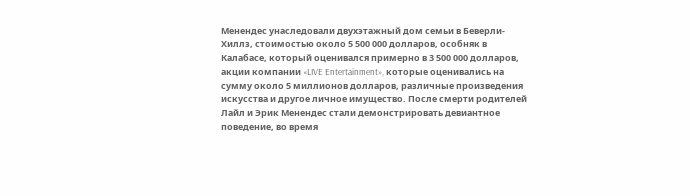Менендес унаследовали двухэтажный дом семьи в Беверли-Хиллз, стоимостью около 5 500 000 долларов, особняк в Калабасе, который оценивался примерно в 3 500 000 долларов, акции компании «LIVE Entertainment», которые оценивались на сумму около 5 миллионов долларов, различные произведения искусства и другое личное имущество. После смерти родителей Лайл и Эрик Менендес стали демонстрировать девиантное поведение, во время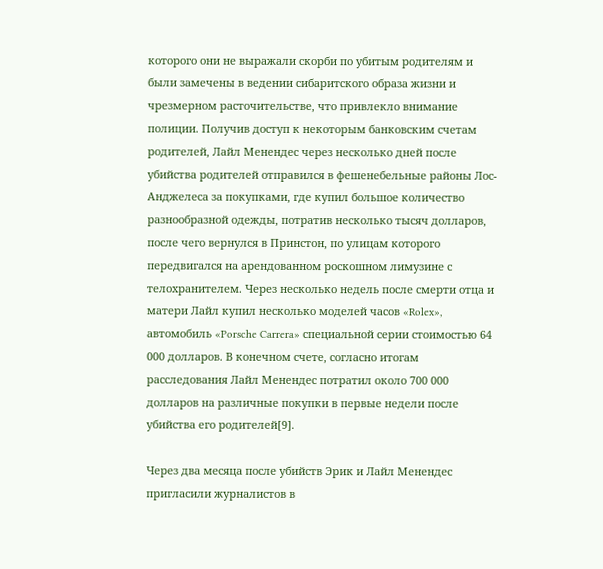которого они не выражали скорби по убитым родителям и были замечены в ведении сибаритского образа жизни и чрезмерном расточительстве, что привлекло внимание полиции. Получив доступ к некоторым банковским счетам родителей, Лайл Менендес через несколько дней после убийства родителей отправился в фешенебельные районы Лос-Анджелеса за покупками, где купил большое количество разнообразной одежды, потратив несколько тысяч долларов, после чего вернулся в Принстон, по улицам которого передвигался на арендованном роскошном лимузине с телохранителем. Через несколько недель после смерти отца и матери Лайл купил несколько моделей часов «Rolex», автомобиль «Porsche Carrera» специальной серии стоимостью 64 000 долларов. В конечном счете, согласно итогам расследования Лайл Менендес потратил около 700 000 долларов на различные покупки в первые недели после убийства его родителей[9].

Через два месяца после убийств Эрик и Лайл Менендес пригласили журналистов в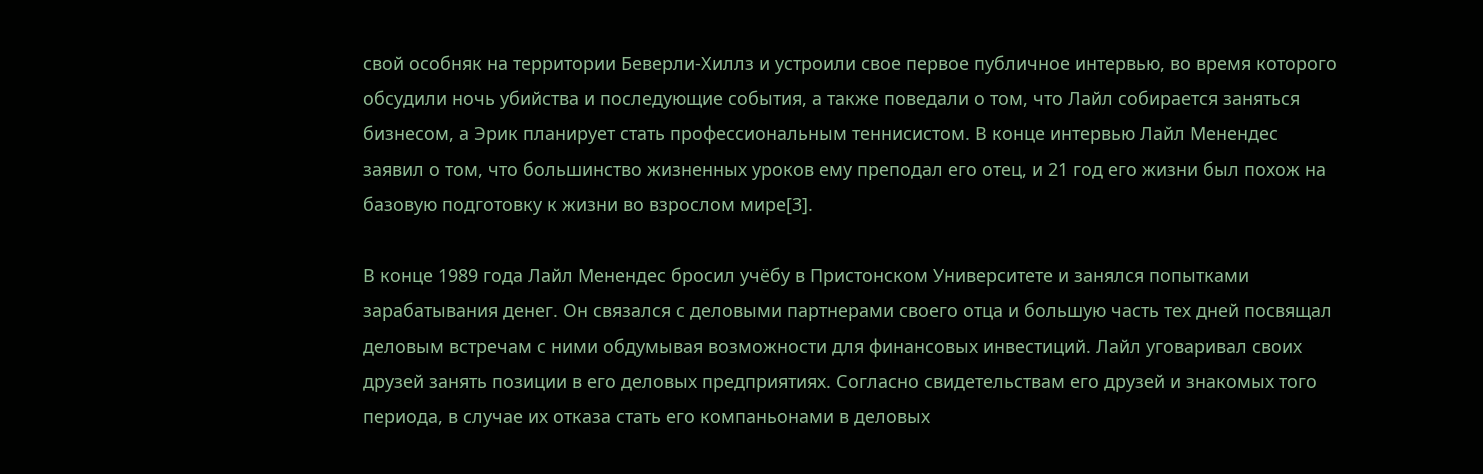свой особняк на территории Беверли-Хиллз и устроили свое первое публичное интервью, во время которого обсудили ночь убийства и последующие события, а также поведали о том, что Лайл собирается заняться бизнесом, а Эрик планирует стать профессиональным теннисистом. В конце интервью Лайл Менендес заявил о том, что большинство жизненных уроков ему преподал его отец, и 21 год его жизни был похож на базовую подготовку к жизни во взрослом мире[3].

В конце 1989 года Лайл Менендес бросил учёбу в Пристонском Университете и занялся попытками зарабатывания денег. Он связался с деловыми партнерами своего отца и большую часть тех дней посвящал деловым встречам с ними обдумывая возможности для финансовых инвестиций. Лайл уговаривал своих друзей занять позиции в его деловых предприятиях. Согласно свидетельствам его друзей и знакомых того периода, в случае их отказа стать его компаньонами в деловых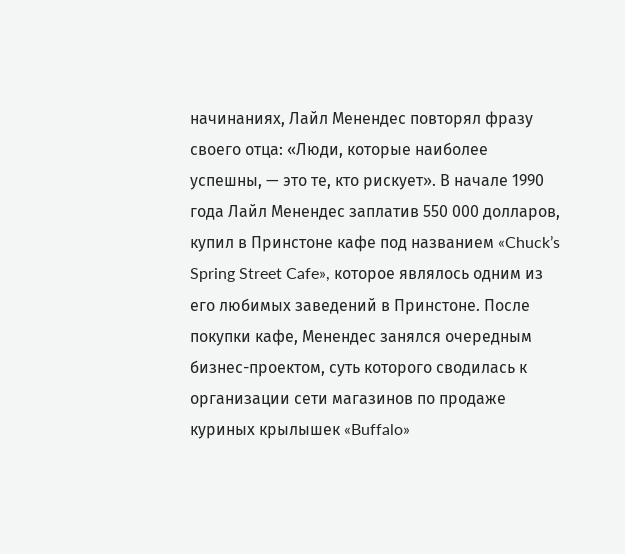начинаниях, Лайл Менендес повторял фразу своего отца: «Люди, которые наиболее успешны, — это те, кто рискует». В начале 1990 года Лайл Менендес заплатив 550 000 долларов, купил в Принстоне кафе под названием «Chuck’s Spring Street Cafe», которое являлось одним из его любимых заведений в Принстоне. После покупки кафе, Менендес занялся очередным бизнес-проектом, суть которого сводилась к организации сети магазинов по продаже куриных крылышек «Buffalo»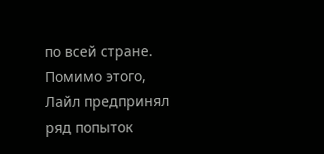по всей стране. Помимо этого, Лайл предпринял ряд попыток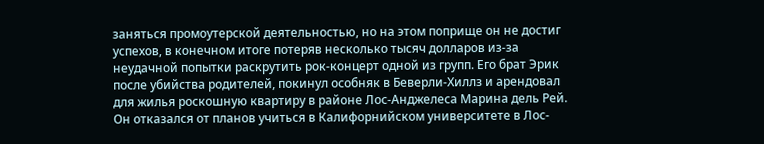заняться промоутерской деятельностью, но на этом поприще он не достиг успехов, в конечном итоге потеряв несколько тысяч долларов из-за неудачной попытки раскрутить рок-концерт одной из групп. Его брат Эрик после убийства родителей, покинул особняк в Беверли-Хиллз и арендовал для жилья роскошную квартиру в районе Лос-Анджелеса Марина дель Рей. Он отказался от планов учиться в Калифорнийском университете в Лос-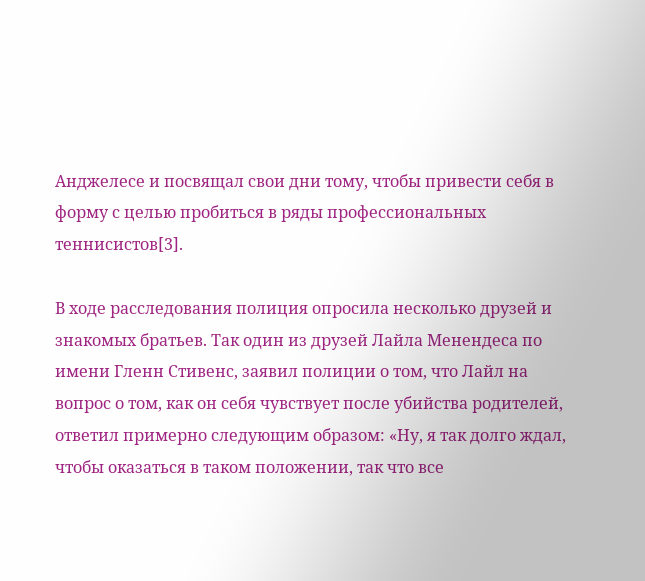Анджелесе и посвящал свои дни тому, чтобы привести себя в форму с целью пробиться в ряды профессиональных теннисистов[3].

В ходе расследования полиция опросила несколько друзей и знакомых братьев. Так один из друзей Лайла Менендеса по имени Гленн Стивенс, заявил полиции о том, что Лайл на вопрос о том, как он себя чувствует после убийства родителей, ответил примерно следующим образом: «Ну, я так долго ждал, чтобы оказаться в таком положении, так что все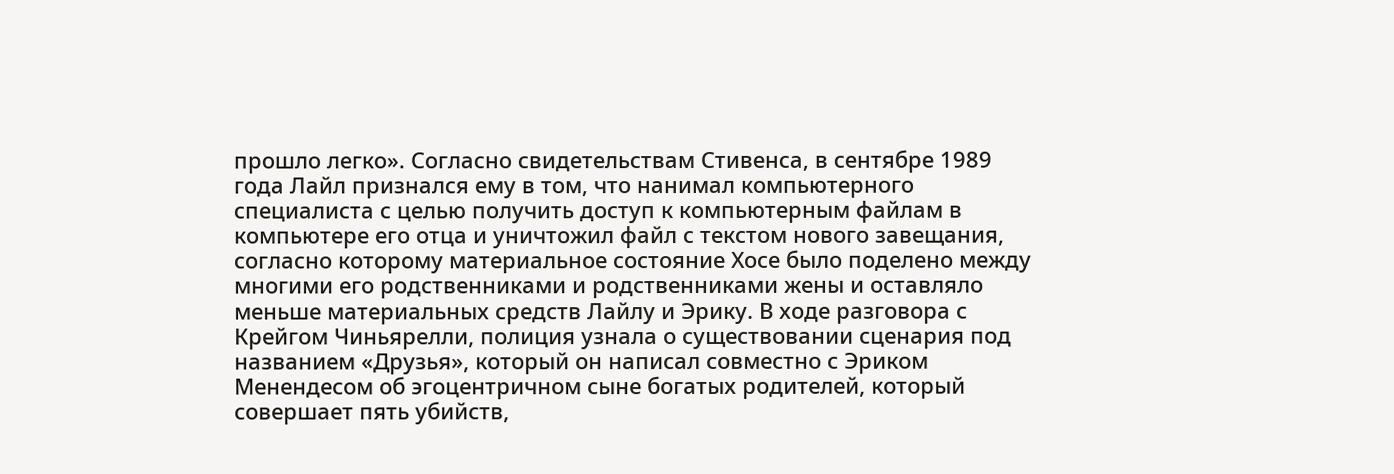прошло легко». Согласно свидетельствам Стивенса, в сентябре 1989 года Лайл признался ему в том, что нанимал компьютерного специалиста с целью получить доступ к компьютерным файлам в компьютере его отца и уничтожил файл с текстом нового завещания, согласно которому материальное состояние Хосе было поделено между многими его родственниками и родственниками жены и оставляло меньше материальных средств Лайлу и Эрику. В ходе разговора с Крейгом Чиньярелли, полиция узнала о существовании сценария под названием «Друзья», который он написал совместно с Эриком Менендесом об эгоцентричном сыне богатых родителей, который совершает пять убийств,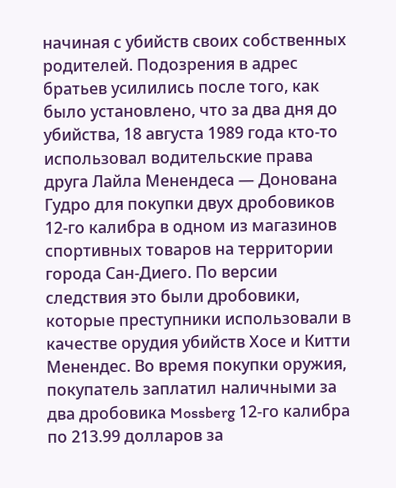начиная с убийств своих собственных родителей. Подозрения в адрес братьев усилились после того, как было установлено, что за два дня до убийства, 18 августа 1989 года кто-то использовал водительские права друга Лайла Менендеса — Донована Гудро для покупки двух дробовиков 12-го калибра в одном из магазинов спортивных товаров на территории города Сан-Диего. По версии следствия это были дробовики, которые преступники использовали в качестве орудия убийств Хосе и Китти Менендес. Во время покупки оружия, покупатель заплатил наличными за два дробовика Mossberg 12-го калибра по 213.99 долларов за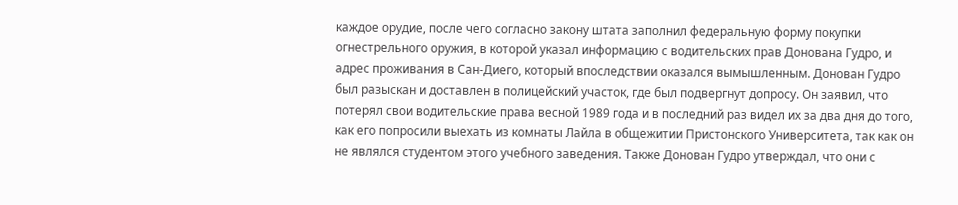каждое орудие, после чего согласно закону штата заполнил федеральную форму покупки огнестрельного оружия, в которой указал информацию с водительских прав Донована Гудро, и адрес проживания в Сан-Диего, который впоследствии оказался вымышленным. Донован Гудро был разыскан и доставлен в полицейский участок, где был подвергнут допросу. Он заявил, что потерял свои водительские права весной 1989 года и в последний раз видел их за два дня до того, как его попросили выехать из комнаты Лайла в общежитии Пристонского Университета, так как он не являлся студентом этого учебного заведения. Также Донован Гудро утверждал, что они с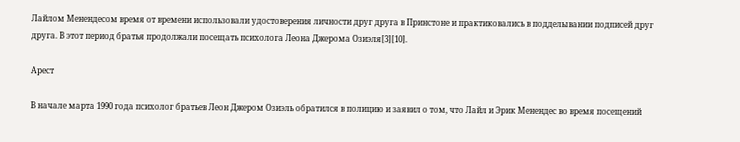Лайлом Менендесом время от времени использовали удостоверения личности друг друга в Принстоне и практиковались в подделывании подписей друг друга. В этот период братья продолжали посещать психолога Леона Джерома Озиэля[3][10].

Арест

В начале марта 1990 года психолог братьев Леон Джером Озиэль обратился в полицию и заявил о том, что Лайл и Эрик Менендес во время посещений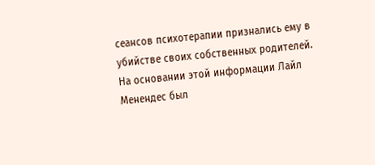сеансов психотерапии признались ему в убийстве своих собственных родителей. На основании этой информации Лайл Менендес был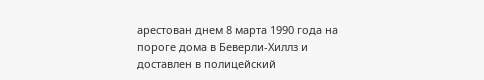арестован днем 8 марта 1990 года на пороге дома в Беверли-Хиллз и доставлен в полицейский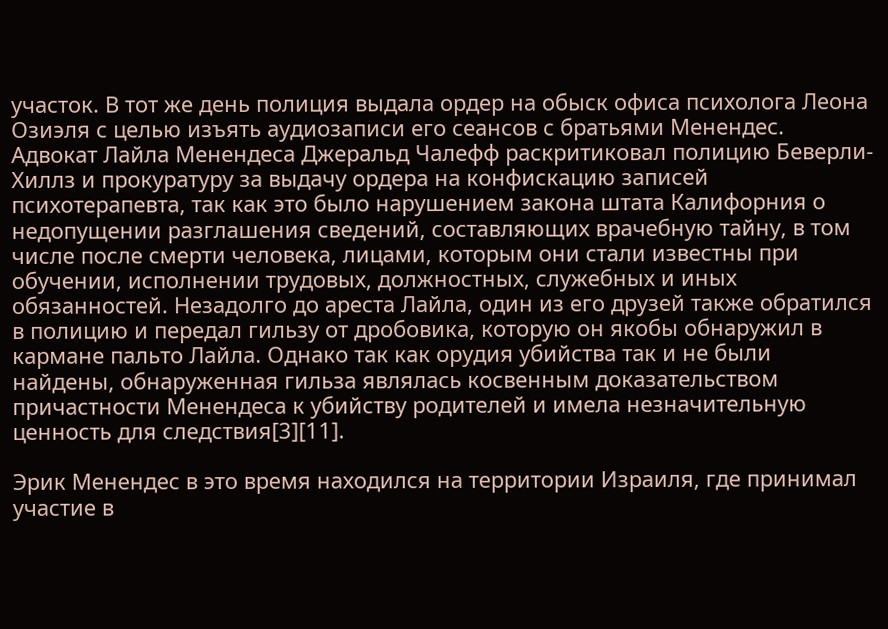участок. В тот же день полиция выдала ордер на обыск офиса психолога Леона Озиэля с целью изъять аудиозаписи его сеансов с братьями Менендес. Адвокат Лайла Менендеса Джеральд Чалефф раскритиковал полицию Беверли-Хиллз и прокуратуру за выдачу ордера на конфискацию записей психотерапевта, так как это было нарушением закона штата Калифорния о недопущении разглашения сведений, составляющих врачебную тайну, в том числе после смерти человека, лицами, которым они стали известны при обучении, исполнении трудовых, должностных, служебных и иных обязанностей. Незадолго до ареста Лайла, один из его друзей также обратился в полицию и передал гильзу от дробовика, которую он якобы обнаружил в кармане пальто Лайла. Однако так как орудия убийства так и не были найдены, обнаруженная гильза являлась косвенным доказательством причастности Менендеса к убийству родителей и имела незначительную ценность для следствия[3][11].

Эрик Менендес в это время находился на территории Израиля, где принимал участие в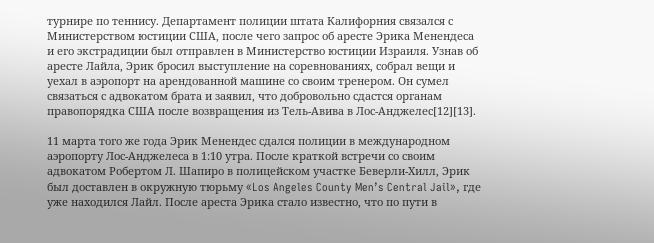турнире по теннису. Департамент полиции штата Калифорния связался с Министерством юстиции США, после чего запрос об аресте Эрика Менендеса и его экстрадиции был отправлен в Министерство юстиции Израиля. Узнав об аресте Лайла, Эрик бросил выступление на соревнованиях, собрал вещи и уехал в аэропорт на арендованной машине со своим тренером. Он сумел связаться с адвокатом брата и заявил, что добровольно сдастся органам правопорядка США после возвращения из Тель-Авива в Лос-Анджелес[12][13].

11 марта того же года Эрик Менендес сдался полиции в международном аэропорту Лос-Анджелеса в 1:10 утра. После краткой встречи со своим адвокатом Робертом Л. Шапиро в полицейском участке Беверли-Хилл, Эрик был доставлен в окружную тюрьму «Los Angeles County Men’s Central Jail», где уже находился Лайл. После ареста Эрика стало известно, что по пути в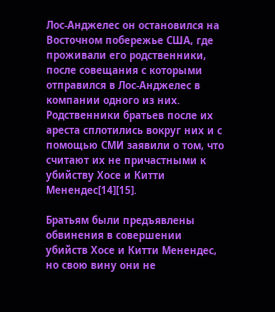Лос-Анджелес он остановился на Восточном побережье США, где проживали его родственники, после совещания с которыми отправился в Лос-Анджелес в компании одного из них. Родственники братьев после их ареста сплотились вокруг них и с помощью СМИ заявили о том, что считают их не причастными к убийству Хосе и Китти Менендес[14][15].

Братьям были предъявлены обвинения в совершении убийств Хосе и Китти Менендес, но свою вину они не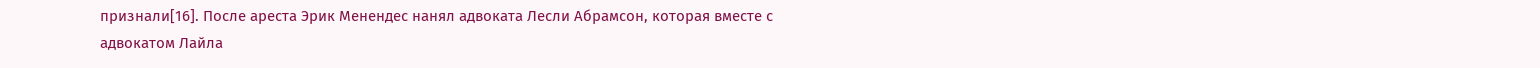признали[16]. После ареста Эрик Менендес нанял адвоката Лесли Абрамсон, которая вместе с адвокатом Лайла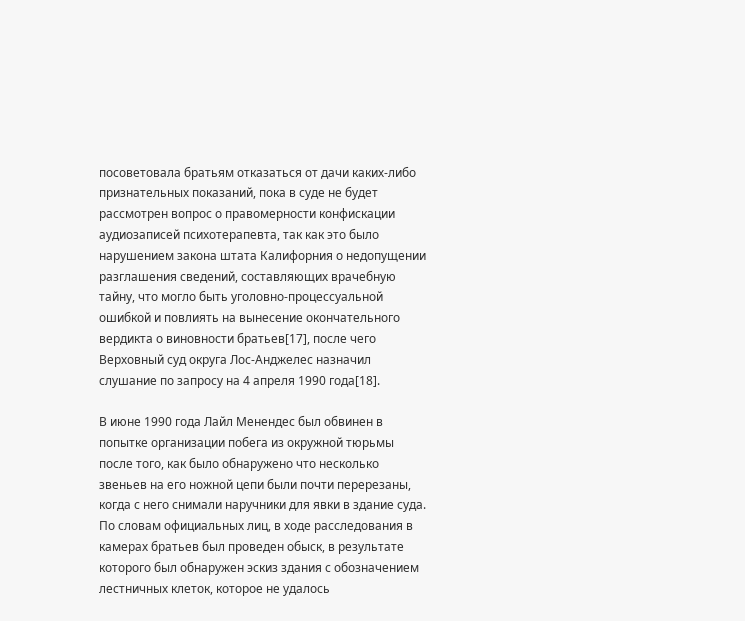посоветовала братьям отказаться от дачи каких-либо признательных показаний, пока в суде не будет рассмотрен вопрос о правомерности конфискации аудиозаписей психотерапевта, так как это было нарушением закона штата Калифорния о недопущении разглашения сведений, составляющих врачебную тайну, что могло быть уголовно-процессуальной ошибкой и повлиять на вынесение окончательного вердикта о виновности братьев[17], после чего Верховный суд округа Лос-Анджелес назначил слушание по запросу на 4 апреля 1990 года[18].

В июне 1990 года Лайл Менендес был обвинен в попытке организации побега из окружной тюрьмы после того, как было обнаружено что несколько звеньев на его ножной цепи были почти перерезаны, когда с него снимали наручники для явки в здание суда. По словам официальных лиц, в ходе расследования в камерах братьев был проведен обыск, в результате которого был обнаружен эскиз здания с обозначением лестничных клеток, которое не удалось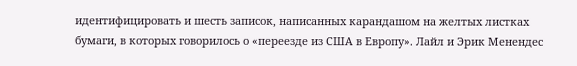идентифицировать и шесть записок, написанных карандашом на желтых листках бумаги, в которых говорилось о «переезде из США в Европу». Лайл и Эрик Менендес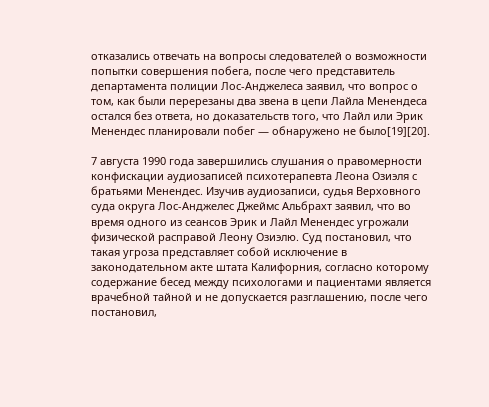отказались отвечать на вопросы следователей о возможности попытки совершения побега, после чего представитель департамента полиции Лос-Анджелеса заявил, что вопрос о том, как были перерезаны два звена в цепи Лайла Менендеса остался без ответа, но доказательств того, что Лайл или Эрик Менендес планировали побег — обнаружено не было[19][20].

7 августа 1990 года завершились слушания о правомерности конфискации аудиозаписей психотерапевта Леона Озиэля с братьями Менендес. Изучив аудиозаписи, судья Верховного суда округа Лос-Анджелес Джеймс Альбрахт заявил, что во время одного из сеансов Эрик и Лайл Менендес угрожали физической расправой Леону Озиэлю. Суд постановил, что такая угроза представляет собой исключение в законодательном акте штата Калифорния, согласно которому содержание бесед между психологами и пациентами является врачебной тайной и не допускается разглашению, после чего постановил,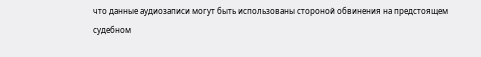что данные аудиозаписи могут быть использованы стороной обвинения на предстоящем судебном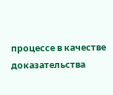процессе в качестве доказательства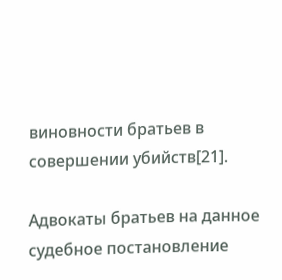виновности братьев в совершении убийств[21].

Адвокаты братьев на данное судебное постановление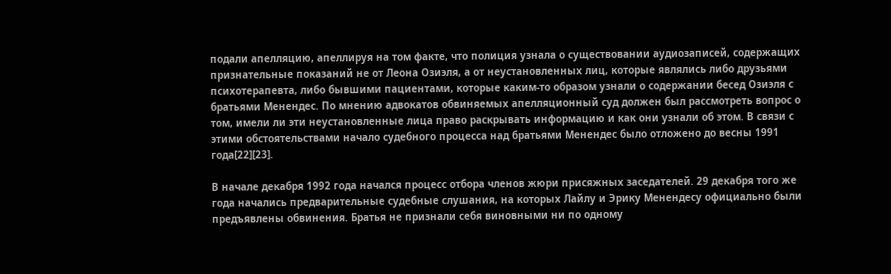подали апелляцию, апеллируя на том факте, что полиция узнала о существовании аудиозаписей, содержащих признательные показаний не от Леона Озиэля, а от неустановленных лиц, которые являлись либо друзьями психотерапевта, либо бывшими пациентами, которые каким-то образом узнали о содержании бесед Озиэля с братьями Менендес. По мнению адвокатов обвиняемых апелляционный суд должен был рассмотреть вопрос о том, имели ли эти неустановленные лица право раскрывать информацию и как они узнали об этом. В связи с этими обстоятельствами начало судебного процесса над братьями Менендес было отложено до весны 1991 года[22][23].

В начале декабря 1992 года начался процесс отбора членов жюри присяжных заседателей. 29 декабря того же года начались предварительные судебные слушания, на которых Лайлу и Эрику Менендесу официально были предъявлены обвинения. Братья не признали себя виновными ни по одному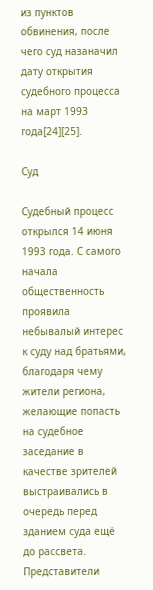из пунктов обвинения, после чего суд назаначил дату открытия судебного процесса на март 1993 года[24][25].

Суд

Судебный процесс открылся 14 июня 1993 года. С самого начала общественность проявила небывалый интерес к суду над братьями, благодаря чему жители региона, желающие попасть на судебное заседание в качестве зрителей выстраивались в очередь перед зданием суда ещё до рассвета. Представители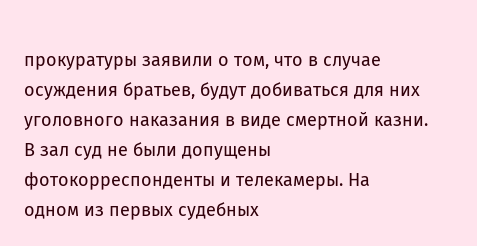прокуратуры заявили о том, что в случае осуждения братьев, будут добиваться для них уголовного наказания в виде смертной казни. В зал суд не были допущены фотокорреспонденты и телекамеры. На одном из первых судебных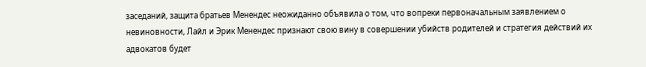заседаний, защита братьев Менендес неожиданно объявила о том, что вопреки первоначальным заявлением о невиновности, Лайл и Эрик Менендес признают свою вину в совершении убийств родителей и стратегия действий их адвокатов будет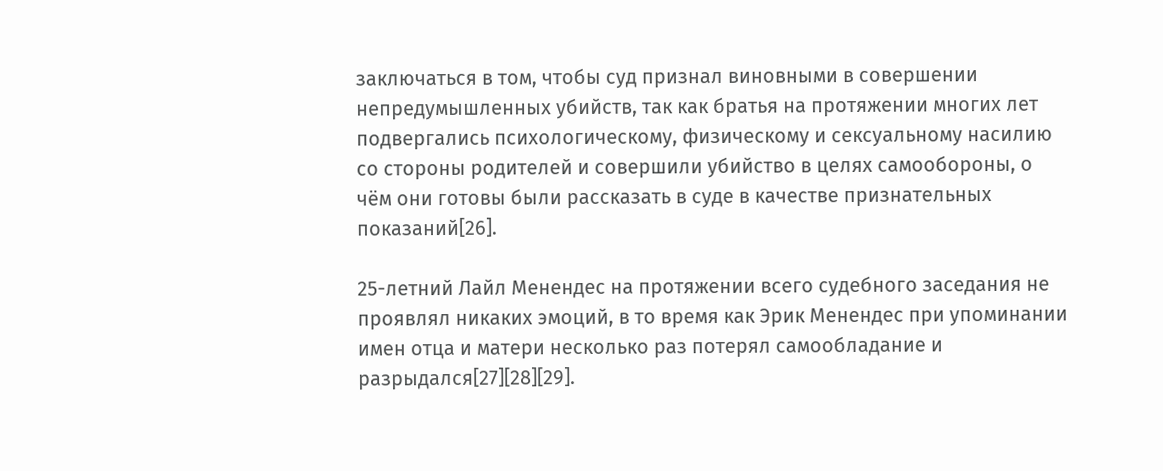заключаться в том, чтобы суд признал виновными в совершении непредумышленных убийств, так как братья на протяжении многих лет подвергались психологическому, физическому и сексуальному насилию со стороны родителей и совершили убийство в целях самообороны, о чём они готовы были рассказать в суде в качестве признательных показаний[26].

25-летний Лайл Менендес на протяжении всего судебного заседания не проявлял никаких эмоций, в то время как Эрик Менендес при упоминании имен отца и матери несколько раз потерял самообладание и разрыдался[27][28][29].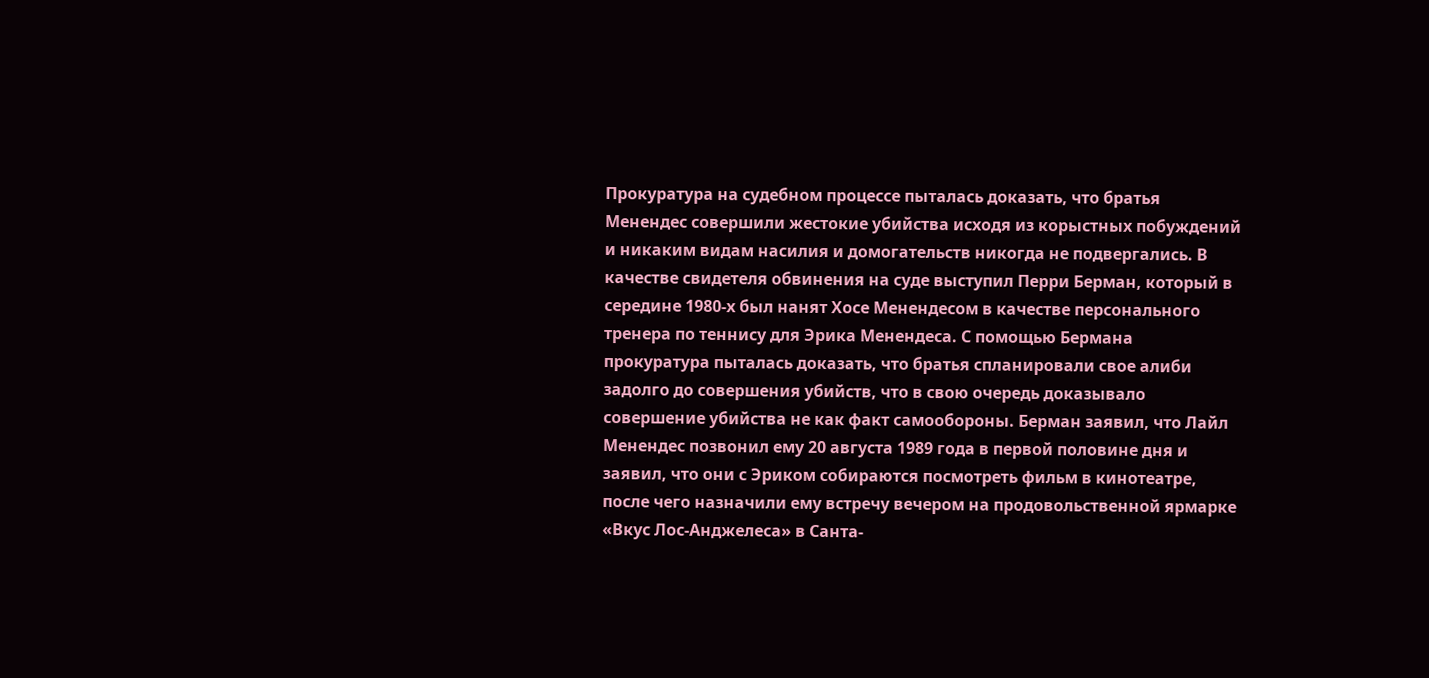Прокуратура на судебном процессе пыталась доказать, что братья Менендес совершили жестокие убийства исходя из корыстных побуждений и никаким видам насилия и домогательств никогда не подвергались. В качестве свидетеля обвинения на суде выступил Перри Берман, который в середине 1980-х был нанят Хосе Менендесом в качестве персонального тренера по теннису для Эрика Менендеса. С помощью Бермана прокуратура пыталась доказать, что братья спланировали свое алиби задолго до совершения убийств, что в свою очередь доказывало совершение убийства не как факт самообороны. Берман заявил, что Лайл Менендес позвонил ему 20 августа 1989 года в первой половине дня и заявил, что они с Эриком собираются посмотреть фильм в кинотеатре, после чего назначили ему встречу вечером на продовольственной ярмарке «Вкус Лос-Анджелеса» в Санта-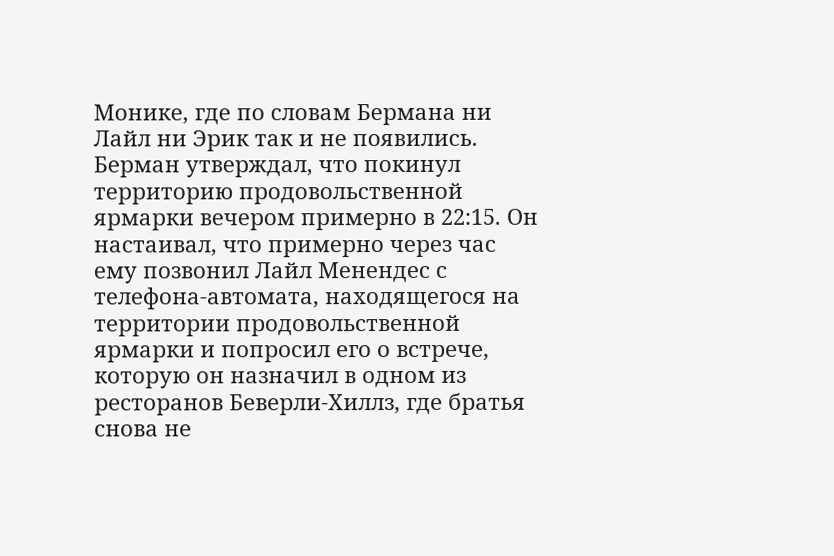Монике, где по словам Бермана ни Лайл ни Эрик так и не появились. Берман утверждал, что покинул территорию продовольственной ярмарки вечером примерно в 22:15. Он настаивал, что примерно через час ему позвонил Лайл Менендес с телефона-автомата, находящегося на территории продовольственной ярмарки и попросил его о встрече, которую он назначил в одном из ресторанов Беверли-Хиллз, где братья снова не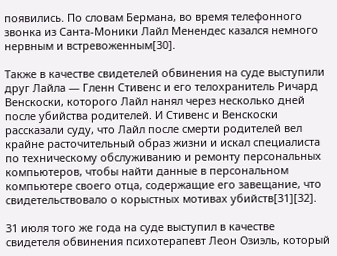появились. По словам Бермана, во время телефонного звонка из Санта-Моники Лайл Менендес казался немного нервным и встревоженным[30].

Также в качестве свидетелей обвинения на суде выступили друг Лайла — Гленн Стивенс и его телохранитель Ричард Венскоски, которого Лайл нанял через несколько дней после убийства родителей. И Стивенс и Венскоски рассказали суду, что Лайл после смерти родителей вел крайне расточительный образ жизни и искал специалиста по техническому обслуживанию и ремонту персональных компьютеров, чтобы найти данные в персональном компьютере своего отца, содержащие его завещание, что свидетельствовало о корыстных мотивах убийств[31][32].

31 июля того же года на суде выступил в качестве свидетеля обвинения психотерапевт Леон Озиэль, который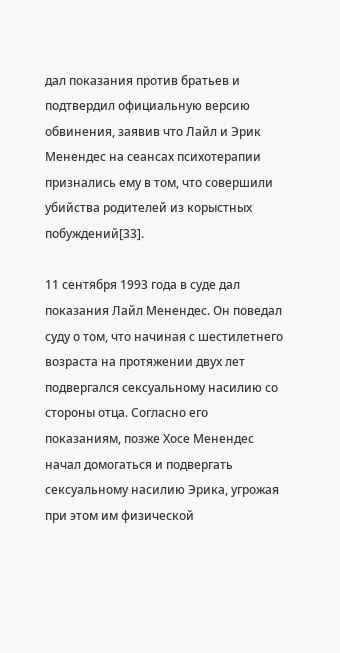дал показания против братьев и подтвердил официальную версию обвинения, заявив что Лайл и Эрик Менендес на сеансах психотерапии признались ему в том, что совершили убийства родителей из корыстных побуждений[33].

11 сентября 1993 года в суде дал показания Лайл Менендес. Он поведал суду о том, что начиная с шестилетнего возраста на протяжении двух лет подвергался сексуальному насилию со стороны отца. Согласно его показаниям, позже Хосе Менендес начал домогаться и подвергать сексуальному насилию Эрика, угрожая при этом им физической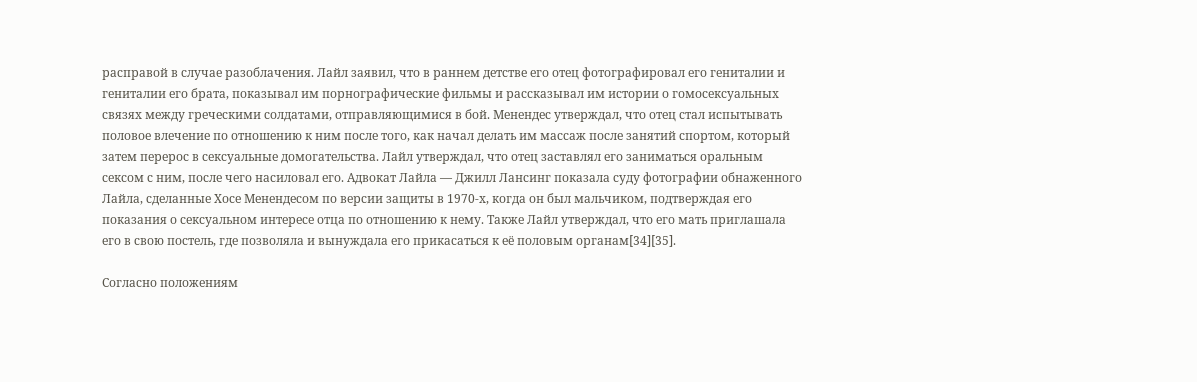расправой в случае разоблачения. Лайл заявил, что в раннем детстве его отец фотографировал его гениталии и гениталии его брата, показывал им порнографические фильмы и рассказывал им истории о гомосексуальных связях между греческими солдатами, отправляющимися в бой. Менендес утверждал, что отец стал испытывать половое влечение по отношению к ним после того, как начал делать им массаж после занятий спортом, который затем перерос в сексуальные домогательства. Лайл утверждал, что отец заставлял его заниматься оральным сексом с ним, после чего насиловал его. Адвокат Лайла — Джилл Лансинг показала суду фотографии обнаженного Лайла, сделанные Хосе Менендесом по версии защиты в 1970-х, когда он был мальчиком, подтверждая его показания о сексуальном интересе отца по отношению к нему. Также Лайл утверждал, что его мать приглашала его в свою постель, где позволяла и вынуждала его прикасаться к её половым органам[34][35].

Согласно положениям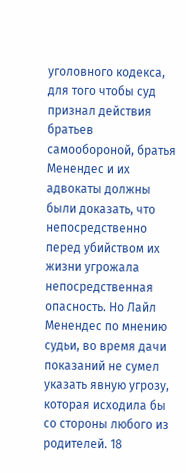уголовного кодекса, для того чтобы суд признал действия братьев самообороной, братья Менендес и их адвокаты должны были доказать, что непосредственно перед убийством их жизни угрожала непосредственная опасность. Но Лайл Менендес по мнению судьи, во время дачи показаний не сумел указать явную угрозу, которая исходила бы со стороны любого из родителей. 18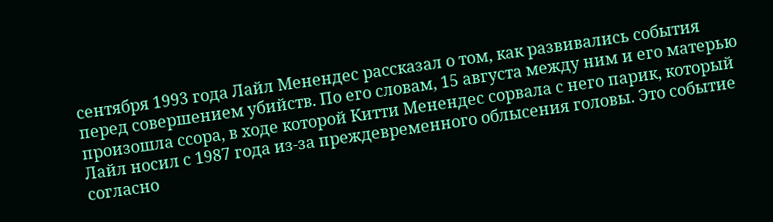сентября 1993 года Лайл Менендес рассказал о том, как развивались события перед совершением убийств. По его словам, 15 августа между ним и его матерью произошла ссора, в ходе которой Китти Менендес сорвала с него парик, который Лайл носил с 1987 года из-за преждевременного облысения головы. Это событие согласно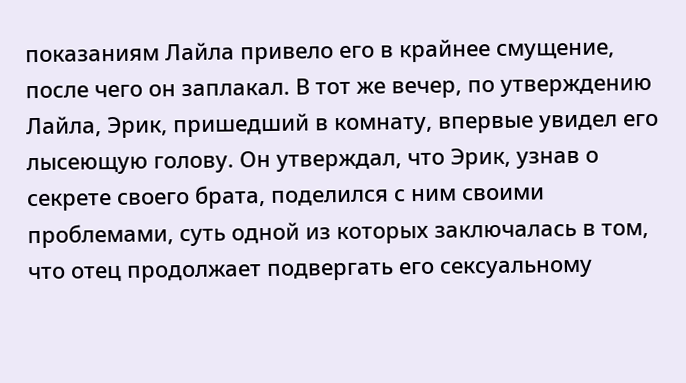показаниям Лайла привело его в крайнее смущение, после чего он заплакал. В тот же вечер, по утверждению Лайла, Эрик, пришедший в комнату, впервые увидел его лысеющую голову. Он утверждал, что Эрик, узнав о секрете своего брата, поделился с ним своими проблемами, суть одной из которых заключалась в том, что отец продолжает подвергать его сексуальному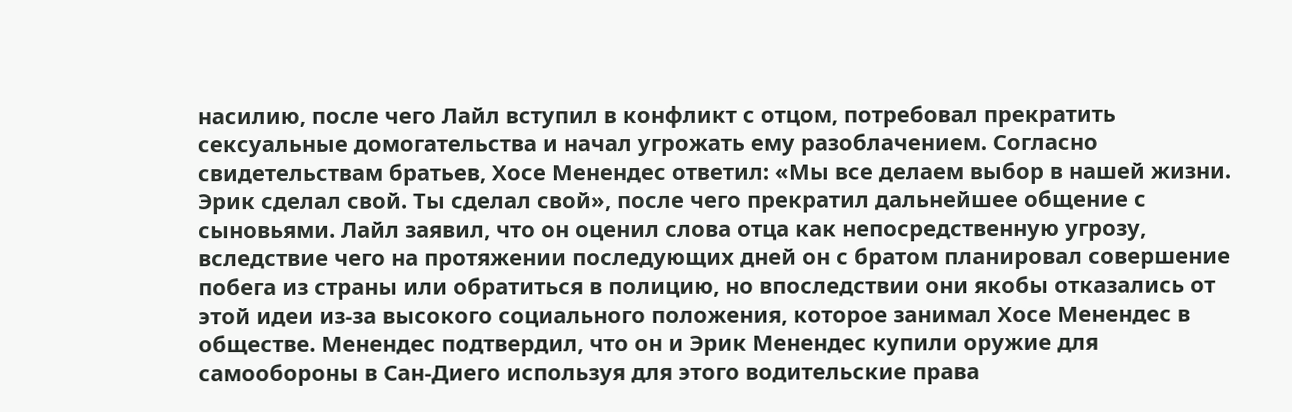насилию, после чего Лайл вступил в конфликт с отцом, потребовал прекратить сексуальные домогательства и начал угрожать ему разоблачением. Согласно свидетельствам братьев, Хосе Менендес ответил: «Мы все делаем выбор в нашей жизни. Эрик сделал свой. Ты сделал свой», после чего прекратил дальнейшее общение с сыновьями. Лайл заявил, что он оценил слова отца как непосредственную угрозу, вследствие чего на протяжении последующих дней он с братом планировал совершение побега из страны или обратиться в полицию, но впоследствии они якобы отказались от этой идеи из-за высокого социального положения, которое занимал Хосе Менендес в обществе. Менендес подтвердил, что он и Эрик Менендес купили оружие для самообороны в Сан-Диего используя для этого водительские права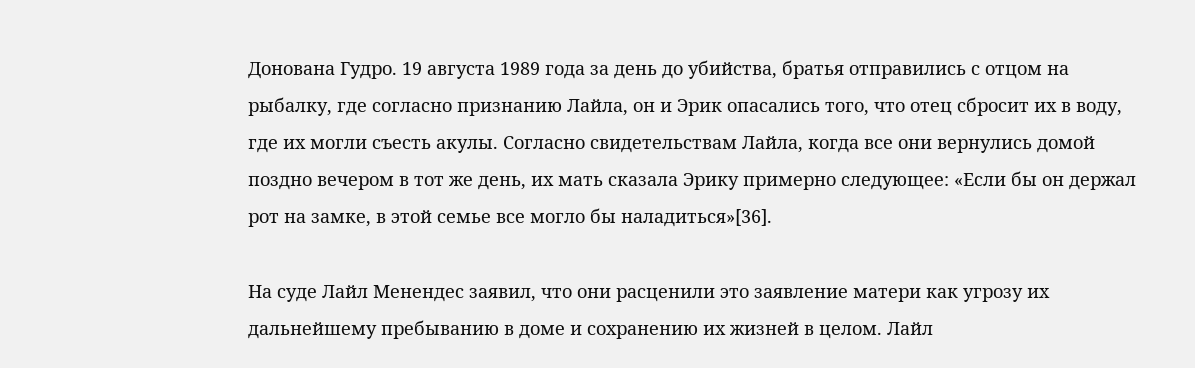Донована Гудро. 19 августа 1989 года за день до убийства, братья отправились с отцом на рыбалку, где согласно признанию Лайла, он и Эрик опасались того, что отец сбросит их в воду, где их могли съесть акулы. Согласно свидетельствам Лайла, когда все они вернулись домой поздно вечером в тот же день, их мать сказала Эрику примерно следующее: «Если бы он держал рот на замке, в этой семье все могло бы наладиться»[36].

На суде Лайл Менендес заявил, что они расценили это заявление матери как угрозу их дальнейшему пребыванию в доме и сохранению их жизней в целом. Лайл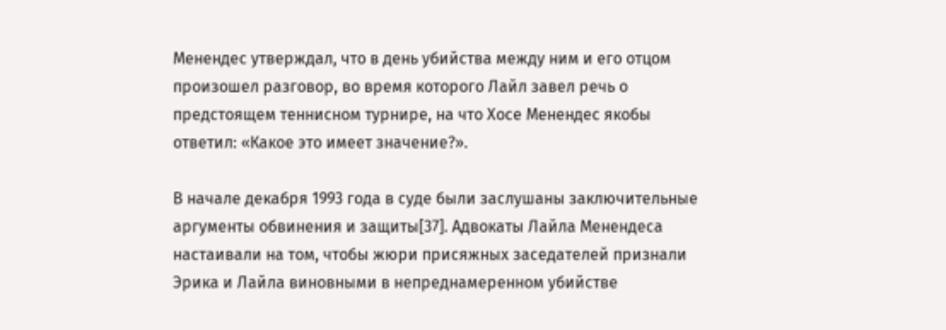Менендес утверждал, что в день убийства между ним и его отцом произошел разговор, во время которого Лайл завел речь о предстоящем теннисном турнире, на что Хосе Менендес якобы ответил: «Какое это имеет значение?».

В начале декабря 1993 года в суде были заслушаны заключительные аргументы обвинения и защиты[37]. Адвокаты Лайла Менендеса настаивали на том, чтобы жюри присяжных заседателей признали Эрика и Лайла виновными в непреднамеренном убийстве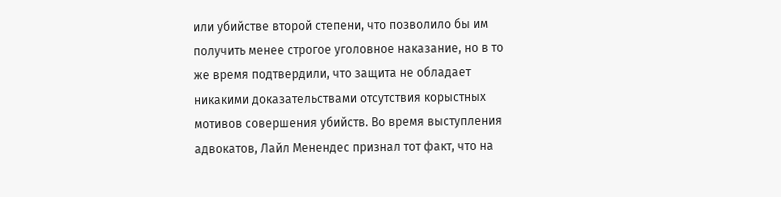или убийстве второй степени, что позволило бы им получить менее строгое уголовное наказание, но в то же время подтвердили, что защита не обладает никакими доказательствами отсутствия корыстных мотивов совершения убийств. Во время выступления адвокатов, Лайл Менендес признал тот факт, что на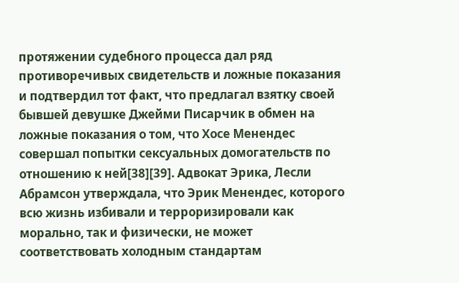протяжении судебного процесса дал ряд противоречивых свидетельств и ложные показания и подтвердил тот факт, что предлагал взятку своей бывшей девушке Джейми Писарчик в обмен на ложные показания о том, что Хосе Менендес совершал попытки сексуальных домогательств по отношению к ней[38][39]. Адвокат Эрика, Лесли Абрамсон утверждала, что Эрик Менендес, которого всю жизнь избивали и терроризировали как морально, так и физически, не может соответствовать холодным стандартам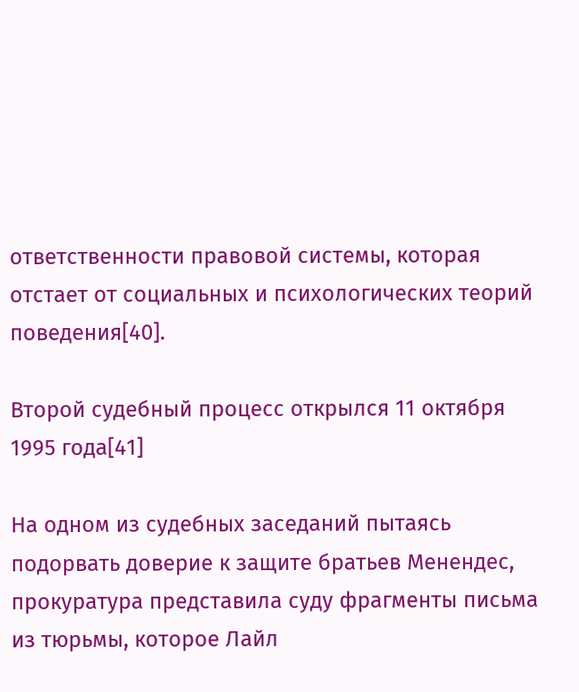ответственности правовой системы, которая отстает от социальных и психологических теорий поведения[40].

Второй судебный процесс открылся 11 октября 1995 года[41]

На одном из судебных заседаний пытаясь подорвать доверие к защите братьев Менендес, прокуратура представила суду фрагменты письма из тюрьмы, которое Лайл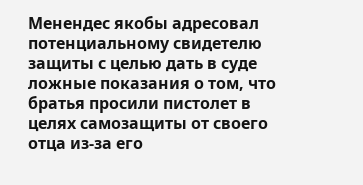Менендес якобы адресовал потенциальному свидетелю защиты с целью дать в суде ложные показания о том, что братья просили пистолет в целях самозащиты от своего отца из-за его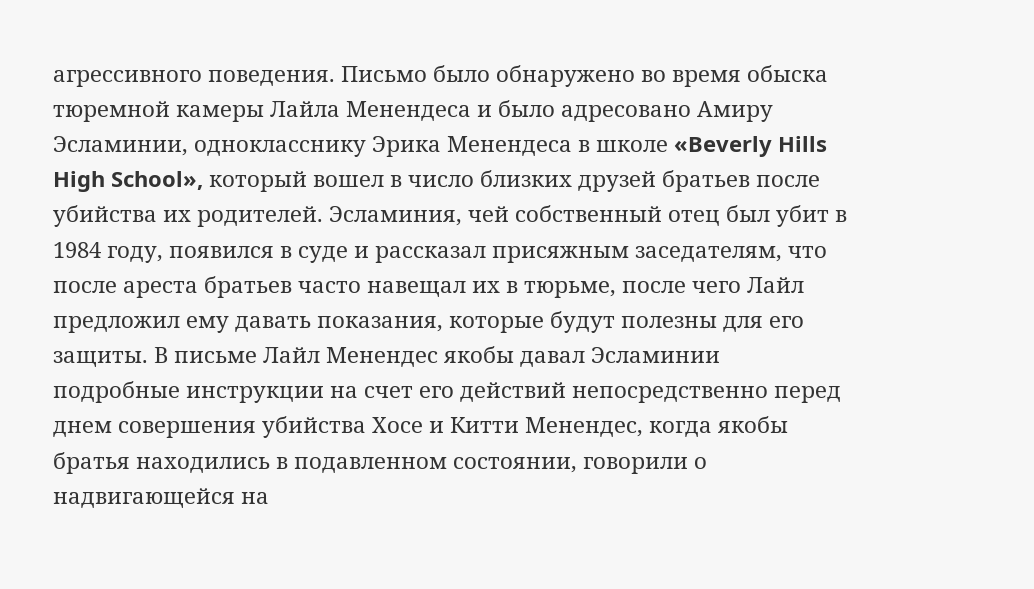агрессивного поведения. Письмо было обнаружено во время обыска тюремной камеры Лайла Менендеса и было адресовано Амиру Эсламинии, однокласснику Эрика Менендеса в школе «Beverly Hills High School», который вошел в число близких друзей братьев после убийства их родителей. Эсламиния, чей собственный отец был убит в 1984 году, появился в суде и рассказал присяжным заседателям, что после ареста братьев часто навещал их в тюрьме, после чего Лайл предложил ему давать показания, которые будут полезны для его защиты. В письме Лайл Менендес якобы давал Эсламинии подробные инструкции на счет его действий непосредственно перед днем совершения убийства Хосе и Китти Менендес, когда якобы братья находились в подавленном состоянии, говорили о надвигающейся на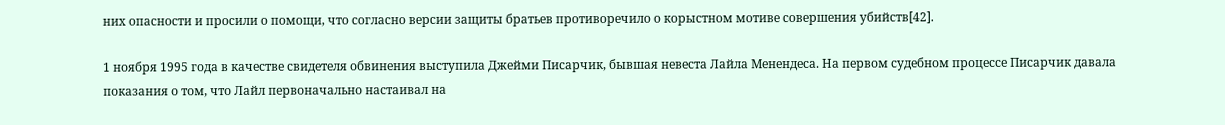них опасности и просили о помощи, что согласно версии защиты братьев противоречило о корыстном мотиве совершения убийств[42].

1 ноября 1995 года в качестве свидетеля обвинения выступила Джейми Писарчик, бывшая невеста Лайла Менендеса. На первом судебном процессе Писарчик давала показания о том, что Лайл первоначально настаивал на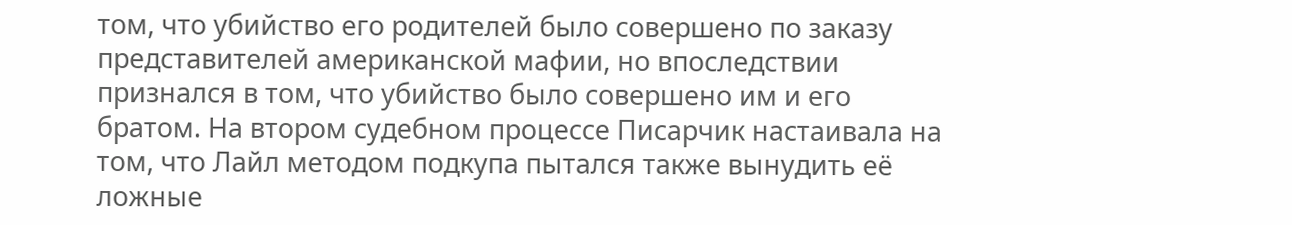том, что убийство его родителей было совершено по заказу представителей американской мафии, но впоследствии признался в том, что убийство было совершено им и его братом. На втором судебном процессе Писарчик настаивала на том, что Лайл методом подкупа пытался также вынудить её ложные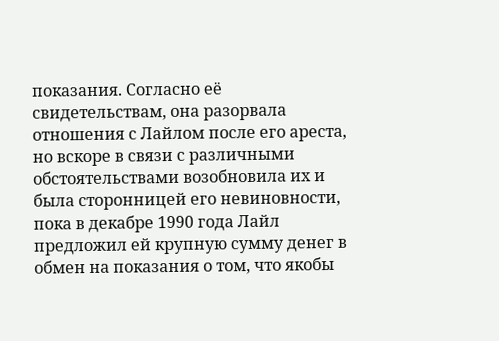показания. Согласно её свидетельствам, она разорвала отношения с Лайлом после его ареста, но вскоре в связи с различными обстоятельствами возобновила их и была сторонницей его невиновности, пока в декабре 1990 года Лайл предложил ей крупную сумму денег в обмен на показания о том, что якобы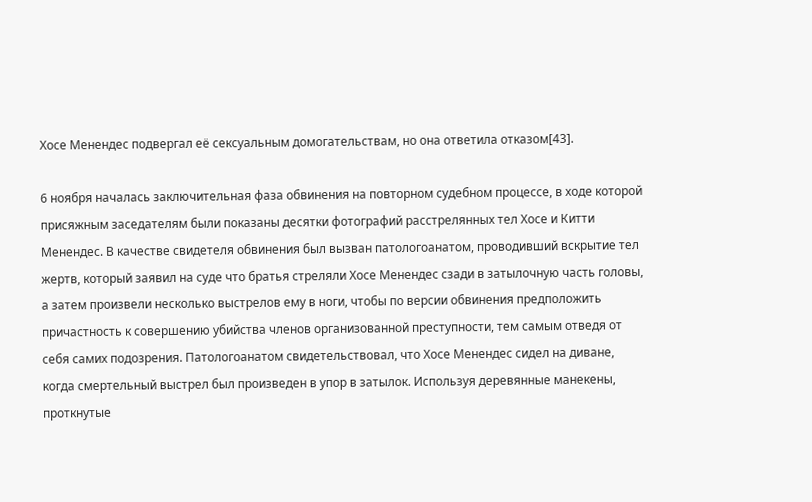Хосе Менендес подвергал её сексуальным домогательствам, но она ответила отказом[43].

6 ноября началась заключительная фаза обвинения на повторном судебном процессе, в ходе которой присяжным заседателям были показаны десятки фотографий расстрелянных тел Хосе и Китти Менендес. В качестве свидетеля обвинения был вызван патологоанатом, проводивший вскрытие тел жертв, который заявил на суде что братья стреляли Хосе Менендес сзади в затылочную часть головы, а затем произвели несколько выстрелов ему в ноги, чтобы по версии обвинения предположить причастность к совершению убийства членов организованной преступности, тем самым отведя от себя самих подозрения. Патологоанатом свидетельствовал, что Хосе Менендес сидел на диване, когда смертельный выстрел был произведен в упор в затылок. Используя деревянные манекены, проткнутые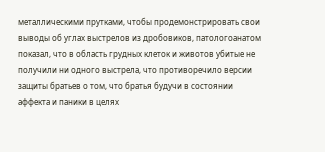металлическими прутками, чтобы продемонстрировать свои выводы об углах выстрелов из дробовиков, патологоанатом показал, что в область грудных клеток и животов убитые не получили ни одного выстрела, что противоречило версии защиты братьев о том, что братья будучи в состоянии аффекта и паники в целях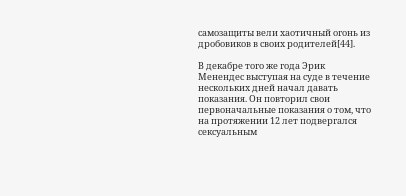самозащиты вели хаотичный огонь из дробовиков в своих родителей[44].

В декабре того же года Эрик Менендес выступая на суде в течение нескольких дней начал давать показания. Он повторил свои первоначальные показания о том, что на протяжении 12 лет подвергался сексуальным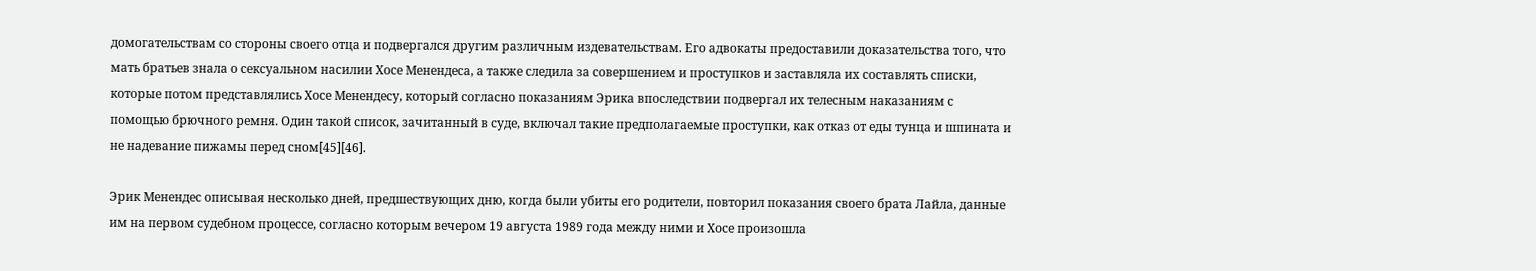домогательствам со стороны своего отца и подвергался другим различным издевательствам. Его адвокаты предоставили доказательства того, что мать братьев знала о сексуальном насилии Хосе Менендеса, а также следила за совершением и проступков и заставляла их составлять списки, которые потом представлялись Хосе Менендесу, который согласно показаниям Эрика впоследствии подвергал их телесным наказаниям с помощью брючного ремня. Один такой список, зачитанный в суде, включал такие предполагаемые проступки, как отказ от еды тунца и шпината и не надевание пижамы перед сном[45][46].

Эрик Менендес описывая несколько дней, предшествующих дню, когда были убиты его родители, повторил показания своего брата Лайла, данные им на первом судебном процессе, согласно которым вечером 19 августа 1989 года между ними и Хосе произошла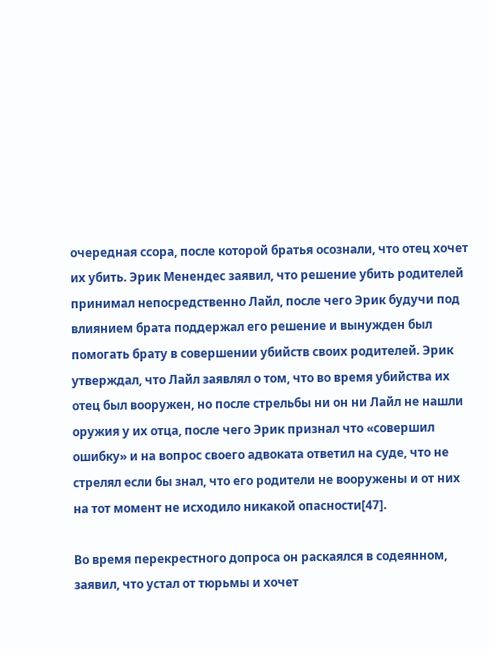очередная ссора, после которой братья осознали, что отец хочет их убить. Эрик Менендес заявил, что решение убить родителей принимал непосредственно Лайл, после чего Эрик будучи под влиянием брата поддержал его решение и вынужден был помогать брату в совершении убийств своих родителей. Эрик утверждал, что Лайл заявлял о том, что во время убийства их отец был вооружен, но после стрельбы ни он ни Лайл не нашли оружия у их отца, после чего Эрик признал что «совершил ошибку» и на вопрос своего адвоката ответил на суде, что не стрелял если бы знал, что его родители не вооружены и от них на тот момент не исходило никакой опасности[47].

Во время перекрестного допроса он раскаялся в содеянном, заявил, что устал от тюрьмы и хочет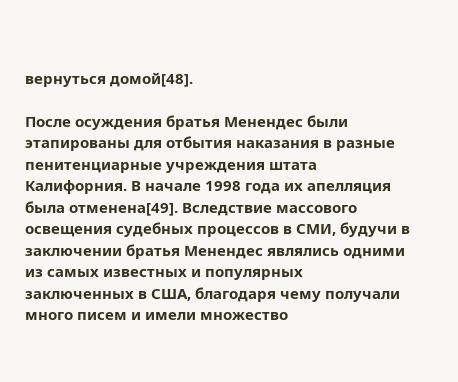вернуться домой[48].

После осуждения братья Менендес были этапированы для отбытия наказания в разные пенитенциарные учреждения штата Калифорния. В начале 1998 года их апелляция была отменена[49]. Вследствие массового освещения судебных процессов в СМИ, будучи в заключении братья Менендес являлись одними из самых известных и популярных заключенных в США, благодаря чему получали много писем и имели множество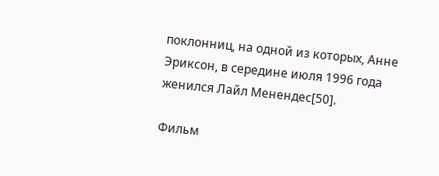поклонниц, на одной из которых, Анне Эриксон, в середине июля 1996 года женился Лайл Менендес[50].

Фильм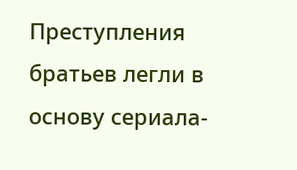Преступления братьев легли в основу сериала-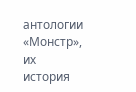антологии «Монстр», их история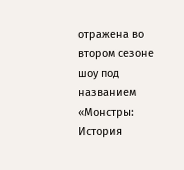отражена во втором сезоне шоу под названием «Монстры: История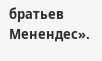братьев Менендес».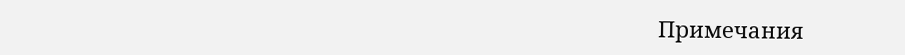Примечания